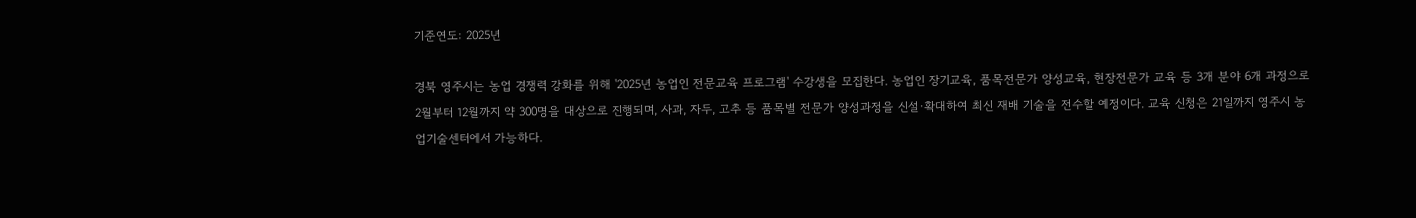기준연도: 2025년

경북 영주시는 농업 경쟁력 강화를 위해 '2025년 농업인 전문교육 프로그램' 수강생을 모집한다. 농업인 장기교육, 품목전문가 양성교육, 현장전문가 교육 등 3개 분야 6개 과정으로 2월부터 12월까지 약 300명을 대상으로 진행되며, 사과, 자두, 고추 등 품목별 전문가 양성과정을 신설·확대하여 최신 재배 기술을 전수할 예정이다. 교육 신청은 21일까지 영주시 농업기술센터에서 가능하다.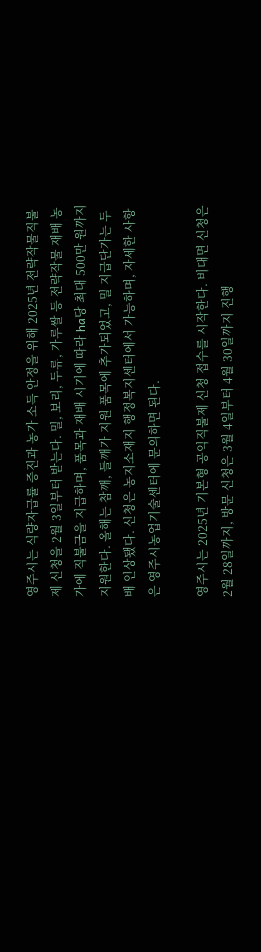영주시는 식량자급률 증진과 농가 소득 안정을 위해 2025년 전략작물직불제 신청을 2월 3일부터 받는다. 밀, 보리, 두류, 가루쌀 등 전략작물 재배 농가에 직불금을 지급하며, 품목과 재배 시기에 따라 ha당 최대 500만 원까지 지원한다. 올해는 참깨, 들깨가 지원 품목에 추가되었고, 밀 지급단가는 두 배 인상됐다. 신청은 농지소재지 행정복지센터에서 가능하며, 자세한 사항은 영주시농업기술센터에 문의하면 된다.

영주시는 2025년 기본형 공익직불제 신청 접수를 시작한다. 비대면 신청은 2월 28일까지, 방문 신청은 3월 4일부터 4월 30일까지 진행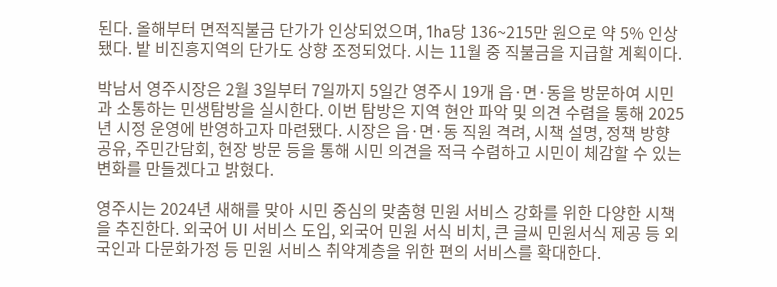된다. 올해부터 면적직불금 단가가 인상되었으며, 1ha당 136~215만 원으로 약 5% 인상됐다. 밭 비진흥지역의 단가도 상향 조정되었다. 시는 11월 중 직불금을 지급할 계획이다.

박남서 영주시장은 2월 3일부터 7일까지 5일간 영주시 19개 읍·면·동을 방문하여 시민과 소통하는 민생탐방을 실시한다. 이번 탐방은 지역 현안 파악 및 의견 수렴을 통해 2025년 시정 운영에 반영하고자 마련됐다. 시장은 읍·면·동 직원 격려, 시책 설명, 정책 방향 공유, 주민간담회, 현장 방문 등을 통해 시민 의견을 적극 수렴하고 시민이 체감할 수 있는 변화를 만들겠다고 밝혔다.

영주시는 2024년 새해를 맞아 시민 중심의 맞춤형 민원 서비스 강화를 위한 다양한 시책을 추진한다. 외국어 UI 서비스 도입, 외국어 민원 서식 비치, 큰 글씨 민원서식 제공 등 외국인과 다문화가정 등 민원 서비스 취약계층을 위한 편의 서비스를 확대한다.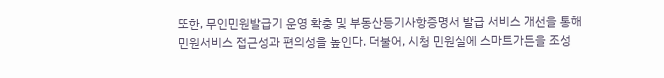또한, 무인민원발급기 운영 확충 및 부동산등기사항증명서 발급 서비스 개선을 통해 민원서비스 접근성과 편의성을 높인다. 더불어, 시청 민원실에 스마트가든을 조성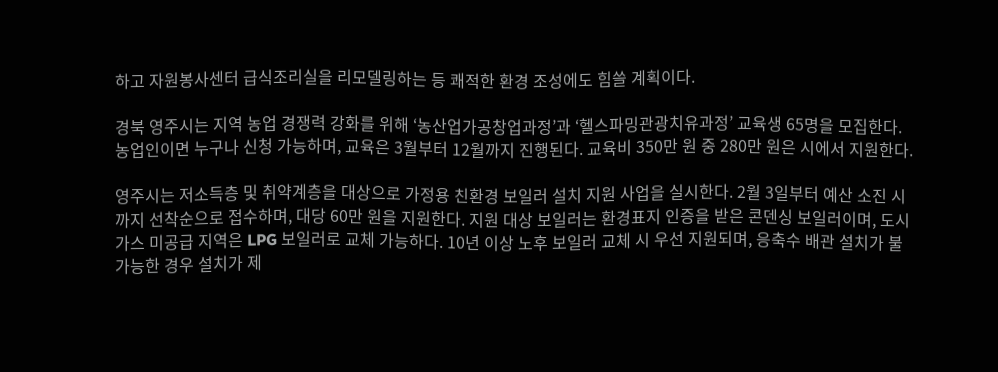하고 자원봉사센터 급식조리실을 리모델링하는 등 쾌적한 환경 조성에도 힘쓸 계획이다.

경북 영주시는 지역 농업 경쟁력 강화를 위해 ‘농산업가공창업과정’과 ‘헬스파밍관광치유과정’ 교육생 65명을 모집한다. 농업인이면 누구나 신청 가능하며, 교육은 3월부터 12월까지 진행된다. 교육비 350만 원 중 280만 원은 시에서 지원한다.

영주시는 저소득층 및 취약계층을 대상으로 가정용 친환경 보일러 설치 지원 사업을 실시한다. 2월 3일부터 예산 소진 시까지 선착순으로 접수하며, 대당 60만 원을 지원한다. 지원 대상 보일러는 환경표지 인증을 받은 콘덴싱 보일러이며, 도시가스 미공급 지역은 LPG 보일러로 교체 가능하다. 10년 이상 노후 보일러 교체 시 우선 지원되며, 응축수 배관 설치가 불가능한 경우 설치가 제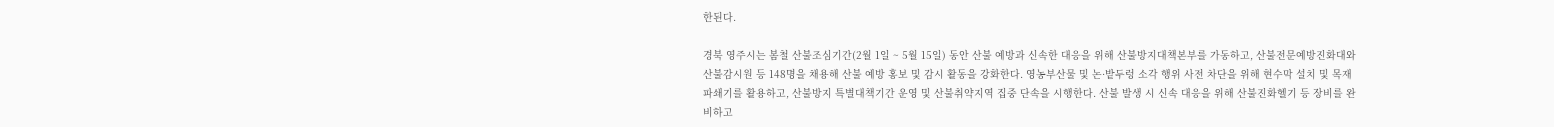한된다.

경북 영주시는 봄철 산불조심기간(2월 1일 ~ 5월 15일) 동안 산불 예방과 신속한 대응을 위해 산불방지대책본부를 가동하고, 산불전문예방진화대와 산불감시원 등 148명을 채용해 산불 예방 홍보 및 감시 활동을 강화한다. 영농부산물 및 논·밭두렁 소각 행위 사전 차단을 위해 현수막 설치 및 목재파쇄기를 활용하고, 산불방지 특별대책기간 운영 및 산불취약지역 집중 단속을 시행한다. 산불 발생 시 신속 대응을 위해 산불진화헬기 등 장비를 완비하고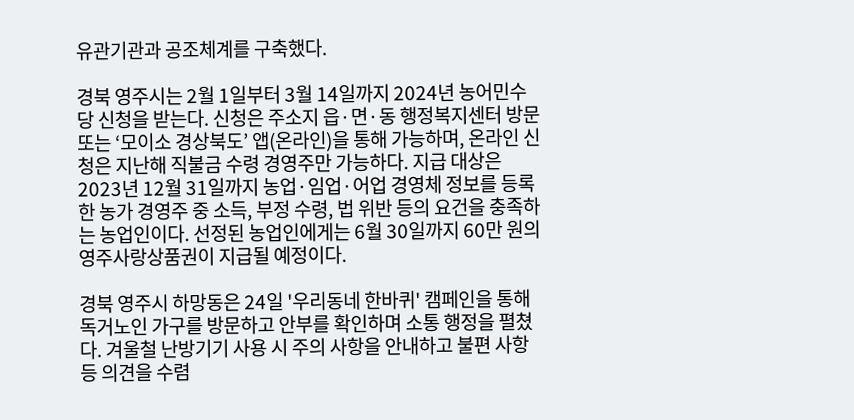유관기관과 공조체계를 구축했다.

경북 영주시는 2월 1일부터 3월 14일까지 2024년 농어민수당 신청을 받는다. 신청은 주소지 읍·면·동 행정복지센터 방문 또는 ‘모이소 경상북도’ 앱(온라인)을 통해 가능하며, 온라인 신청은 지난해 직불금 수령 경영주만 가능하다. 지급 대상은 2023년 12월 31일까지 농업·임업·어업 경영체 정보를 등록한 농가 경영주 중 소득, 부정 수령, 법 위반 등의 요건을 충족하는 농업인이다. 선정된 농업인에게는 6월 30일까지 60만 원의 영주사랑상품권이 지급될 예정이다.

경북 영주시 하망동은 24일 '우리동네 한바퀴' 캠페인을 통해 독거노인 가구를 방문하고 안부를 확인하며 소통 행정을 펼쳤다. 겨울철 난방기기 사용 시 주의 사항을 안내하고 불편 사항 등 의견을 수렴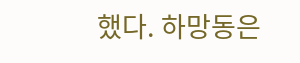했다. 하망동은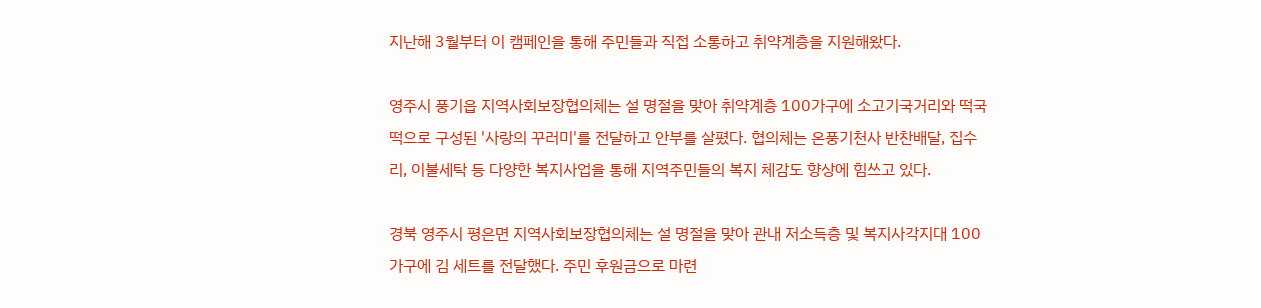지난해 3월부터 이 캠페인을 통해 주민들과 직접 소통하고 취약계층을 지원해왔다.

영주시 풍기읍 지역사회보장협의체는 설 명절을 맞아 취약계층 100가구에 소고기국거리와 떡국떡으로 구성된 '사랑의 꾸러미'를 전달하고 안부를 살폈다. 협의체는 온풍기천사 반찬배달, 집수리, 이불세탁 등 다양한 복지사업을 통해 지역주민들의 복지 체감도 향상에 힘쓰고 있다.

경북 영주시 평은면 지역사회보장협의체는 설 명절을 맞아 관내 저소득층 및 복지사각지대 100가구에 김 세트를 전달했다. 주민 후원금으로 마련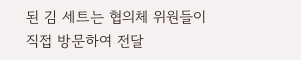된 김 세트는 협의체 위원들이 직접 방문하여 전달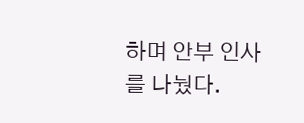하며 안부 인사를 나눴다.